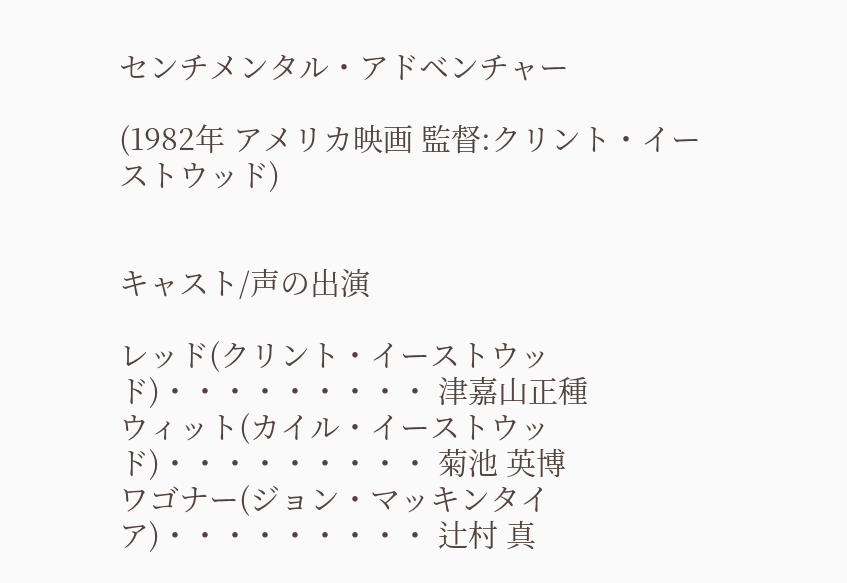センチメンタル・アドベンチャー

(1982年 アメリカ映画 監督:クリント・イーストウッド)


キャスト/声の出演

レッド(クリント・イーストウッド)・・・・・・・・・ 津嘉山正種
ウィット(カイル・イーストウッド)・・・・・・・・・ 菊池 英博
ワゴナー(ジョン・マッキンタイア)・・・・・・・・・ 辻村 真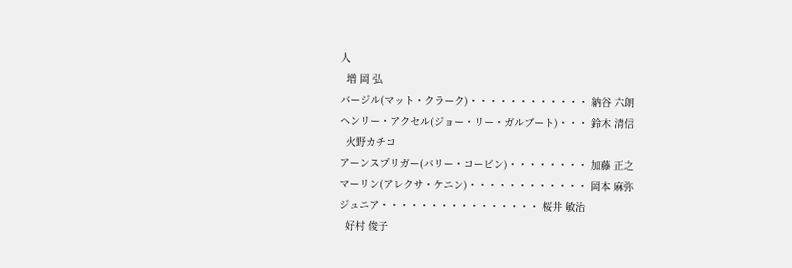人
  増 岡 弘
バージル(マット・クラーク)・・・・・・・・・・・・ 納谷 六朗
ヘンリー・アクセル(ジョー・リー・ガルブート)・・・ 鈴木 清信
  火野カチコ
アーンスプリガー(バリー・コービン)・・・・・・・・ 加藤 正之
マーリン(アレクサ・ケニン)・・・・・・・・・・・・ 岡本 麻弥
ジュニア・・・・・・・・・・・・・・・・ 桜井 敏治
  好村 俊子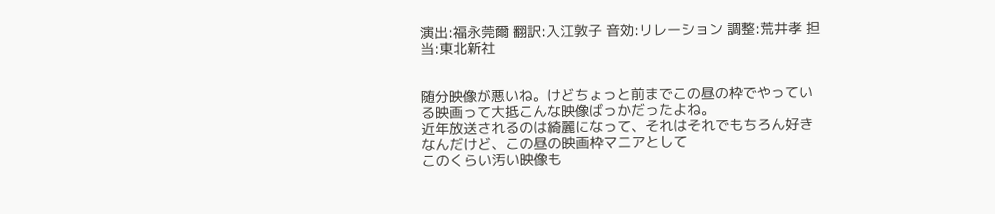演出:福永莞爾 翻訳:入江敦子 音効:リレーション 調整:荒井孝 担当:東北新社


随分映像が悪いね。けどちょっと前までこの昼の枠でやっている映画って大抵こんな映像ばっかだったよね。
近年放送されるのは綺麗になって、それはそれでもちろん好きなんだけど、この昼の映画枠マニアとして
このくらい汚い映像も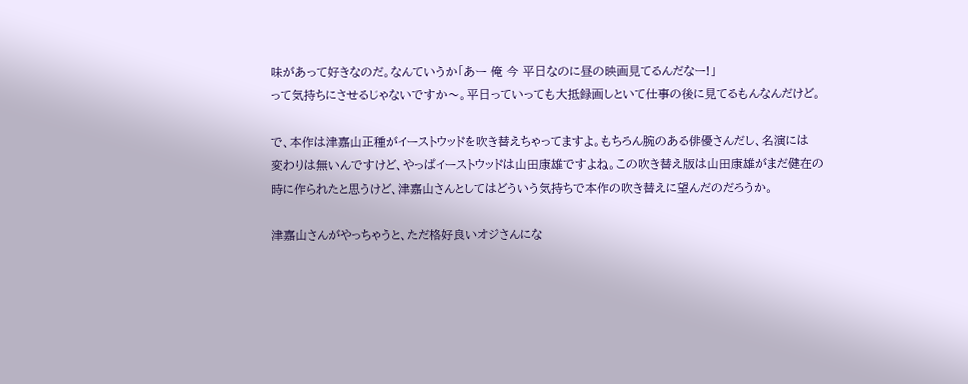味があって好きなのだ。なんていうか「あー 俺 今 平日なのに昼の映画見てるんだなー!」
って気持ちにさせるじゃないですか〜。平日っていっても大抵録画しといて仕事の後に見てるもんなんだけど。

で、本作は津嘉山正種がイーストウッドを吹き替えちゃってますよ。もちろん腕のある俳優さんだし、名演には
変わりは無いんですけど、やっぱイーストウッドは山田康雄ですよね。この吹き替え版は山田康雄がまだ健在の
時に作られたと思うけど、津嘉山さんとしてはどういう気持ちで本作の吹き替えに望んだのだろうか。

津嘉山さんがやっちゃうと、ただ格好良いオジさんにな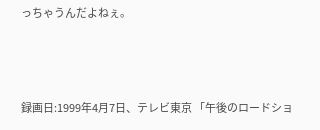っちゃうんだよねぇ。



録画日:1999年4月7日、テレビ東京 「午後のロードショ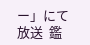ー」にて放送  鑑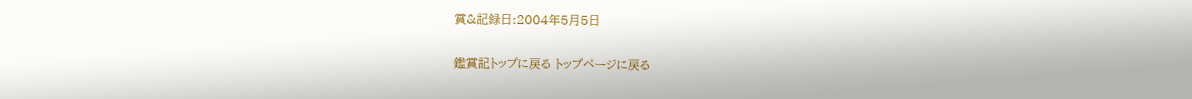賞&記録日:2004年5月5日

鑑賞記トップに戻る トップページに戻る